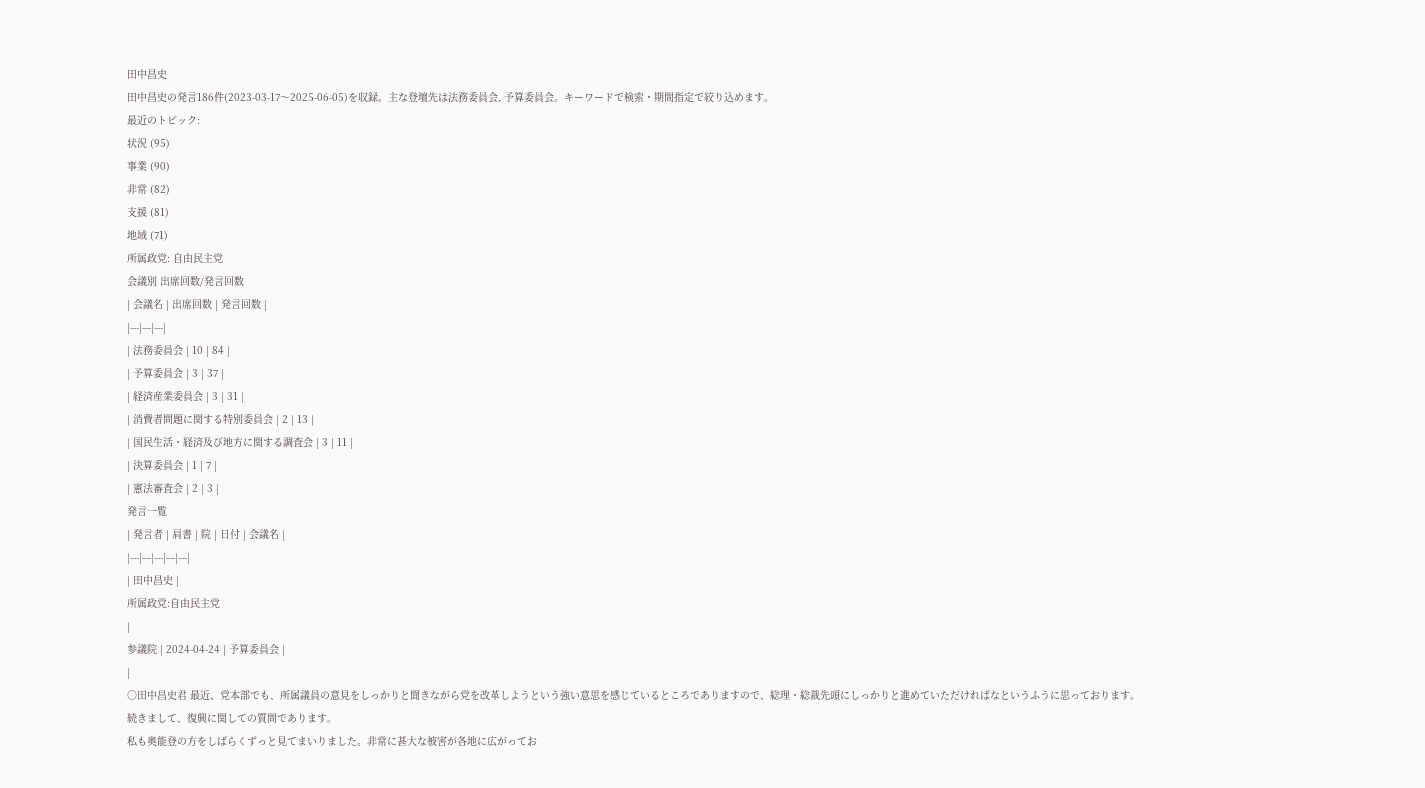田中昌史
田中昌史の発言186件(2023-03-17〜2025-06-05)を収録。主な登壇先は法務委員会, 予算委員会。キーワードで検索・期間指定で絞り込めます。
最近のトピック:
状況 (95)
事業 (90)
非常 (82)
支援 (81)
地域 (71)
所属政党: 自由民主党
会議別 出席回数/発言回数
| 会議名 | 出席回数 | 発言回数 |
|---|---|---|
| 法務委員会 | 10 | 84 |
| 予算委員会 | 3 | 37 |
| 経済産業委員会 | 3 | 31 |
| 消費者問題に関する特別委員会 | 2 | 13 |
| 国民生活・経済及び地方に関する調査会 | 3 | 11 |
| 決算委員会 | 1 | 7 |
| 憲法審査会 | 2 | 3 |
発言一覧
| 発言者 | 肩書 | 院 | 日付 | 会議名 |
|---|---|---|---|---|
| 田中昌史 |
所属政党:自由民主党
|
参議院 | 2024-04-24 | 予算委員会 |
|
○田中昌史君 最近、党本部でも、所属議員の意見をしっかりと聞きながら党を改革しようという強い意思を感じているところでありますので、総理・総裁先頭にしっかりと進めていただければなというふうに思っております。
続きまして、復興に関しての質問であります。
私も奥能登の方をしばらくずっと見てまいりました。非常に甚大な被害が各地に広がってお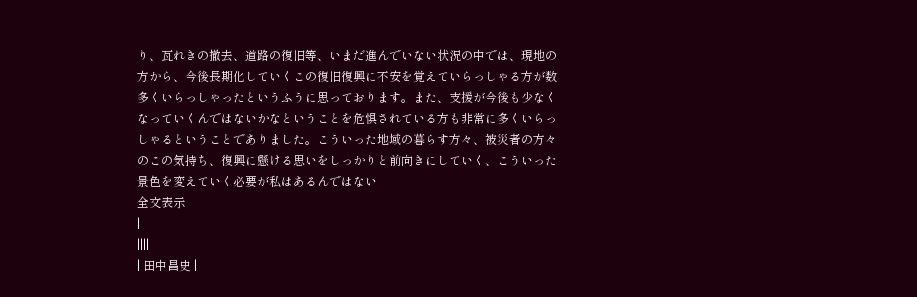り、瓦れきの撤去、道路の復旧等、いまだ進んでいない状況の中では、現地の方から、今後長期化していくこの復旧復興に不安を覚えていらっしゃる方が数多くいらっしゃったというふうに思っております。また、支援が今後も少なくなっていくんではないかなということを危惧されている方も非常に多くいらっしゃるということでありました。こういった地域の暮らす方々、被災者の方々のこの気持ち、復興に懸ける思いをしっかりと前向きにしていく、こういった景色を変えていく必要が私はあるんではない
全文表示
|
||||
| 田中昌史 |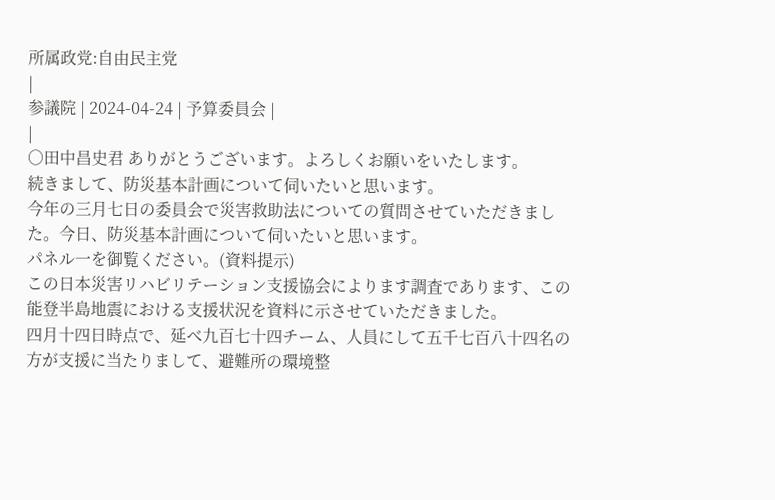所属政党:自由民主党
|
参議院 | 2024-04-24 | 予算委員会 |
|
○田中昌史君 ありがとうございます。よろしくお願いをいたします。
続きまして、防災基本計画について伺いたいと思います。
今年の三月七日の委員会で災害救助法についての質問させていただきました。今日、防災基本計画について伺いたいと思います。
パネル一を御覧ください。(資料提示)
この日本災害リハビリテーション支援協会によります調査であります、この能登半島地震における支援状況を資料に示させていただきました。
四月十四日時点で、延べ九百七十四チーム、人員にして五千七百八十四名の方が支援に当たりまして、避難所の環境整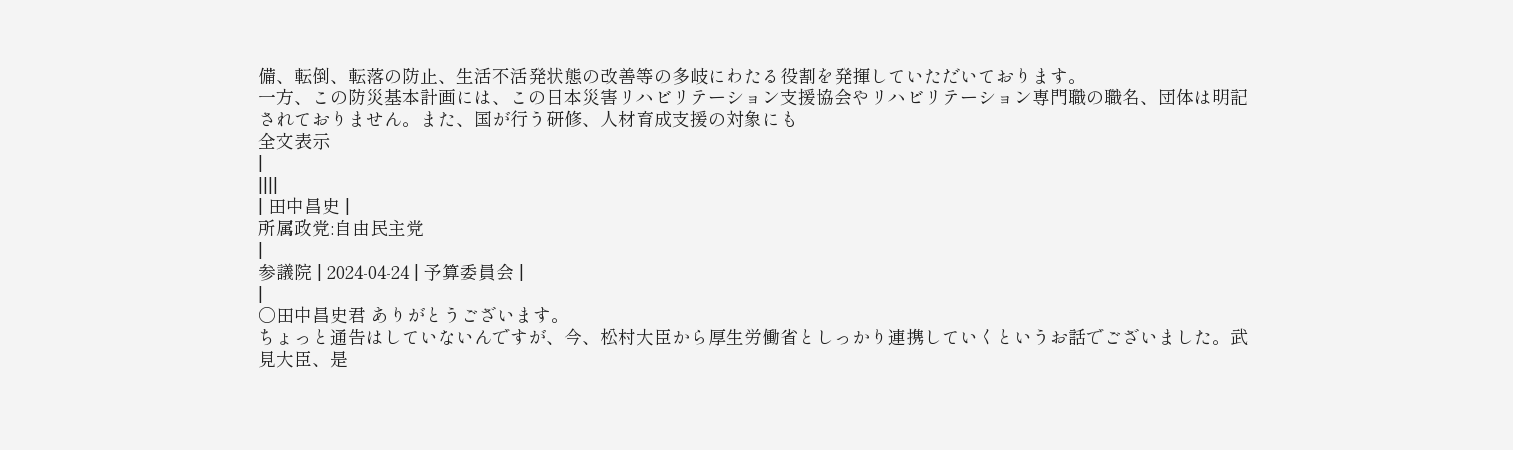備、転倒、転落の防止、生活不活発状態の改善等の多岐にわたる役割を発揮していただいております。
一方、この防災基本計画には、この日本災害リハビリテーション支援協会やリハビリテーション専門職の職名、団体は明記されておりません。また、国が行う研修、人材育成支援の対象にも
全文表示
|
||||
| 田中昌史 |
所属政党:自由民主党
|
参議院 | 2024-04-24 | 予算委員会 |
|
○田中昌史君 ありがとうございます。
ちょっと通告はしていないんですが、今、松村大臣から厚生労働省としっかり連携していくというお話でございました。武見大臣、是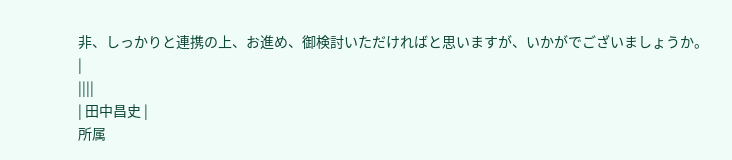非、しっかりと連携の上、お進め、御検討いただければと思いますが、いかがでございましょうか。
|
||||
| 田中昌史 |
所属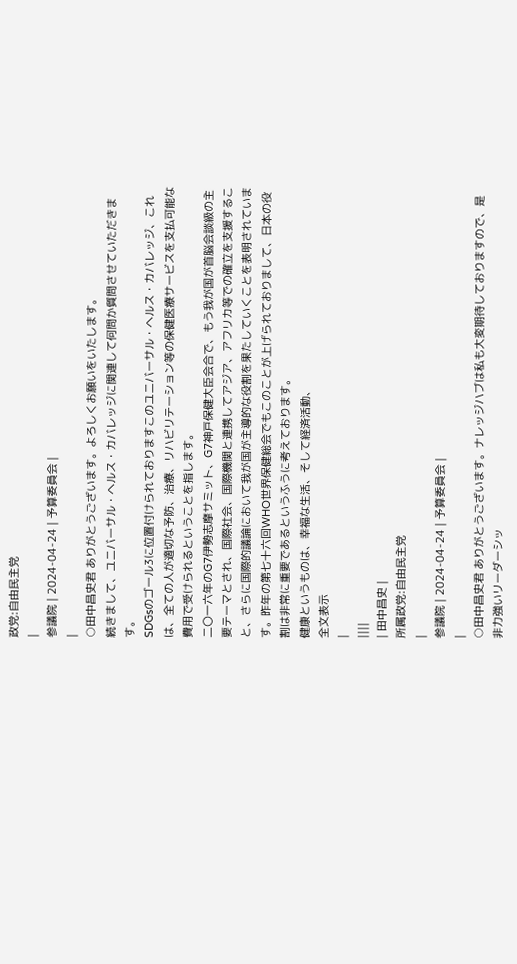政党:自由民主党
|
参議院 | 2024-04-24 | 予算委員会 |
|
○田中昌史君 ありがとうございます。よろしくお願いをいたします。
続きまして、ユニバーサル・ヘルス・カバレッジに関連して何問か質問させていただきます。
SDGsのゴール3に位置付けられておりますこのユニバーサル・ヘルス・カバレッジ、これは、全ての人が適切な予防、治療、リハビリテーション等の保健医療サービスを支払可能な費用で受けられるということを指します。
二〇一六年のG7伊勢志摩サミット、G7神戸保健大臣会合で、もう我が国が首脳会談級の主要テーマとされ、国際社会、国際機関と連携してアジア、アフリカ等での確立を支援すること、さらに国際的議論において我が国が主導的な役割を果たしていくことを表明されています。昨年の第七十六回WHO世界保健総会でもこのことが上げられておりまして、日本の役割は非常に重要であるというふうに考えております。
健康というものは、幸福な生活、そして経済活動、
全文表示
|
||||
| 田中昌史 |
所属政党:自由民主党
|
参議院 | 2024-04-24 | 予算委員会 |
|
○田中昌史君 ありがとうございます。ナレッジハブは私も大変期待しておりますので、是非力強いリーダーシッ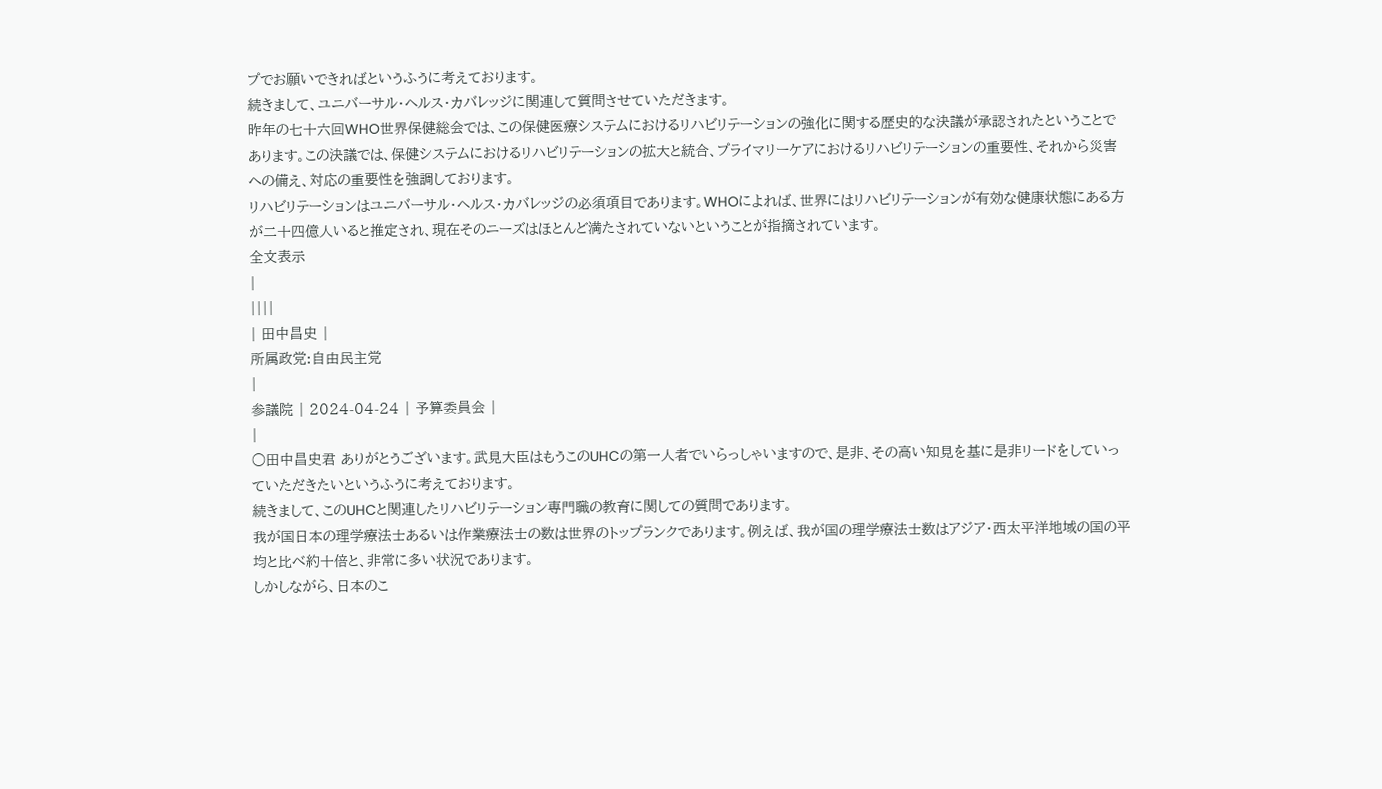プでお願いできればというふうに考えております。
続きまして、ユニバーサル・ヘルス・カバレッジに関連して質問させていただきます。
昨年の七十六回WHO世界保健総会では、この保健医療システムにおけるリハビリテーションの強化に関する歴史的な決議が承認されたということであります。この決議では、保健システムにおけるリハビリテーションの拡大と統合、プライマリーケアにおけるリハビリテーションの重要性、それから災害への備え、対応の重要性を強調しております。
リハビリテーションはユニバーサル・ヘルス・カバレッジの必須項目であります。WHOによれば、世界にはリハビリテーションが有効な健康状態にある方が二十四億人いると推定され、現在そのニーズはほとんど満たされていないということが指摘されています。
全文表示
|
||||
| 田中昌史 |
所属政党:自由民主党
|
参議院 | 2024-04-24 | 予算委員会 |
|
○田中昌史君 ありがとうございます。武見大臣はもうこのUHCの第一人者でいらっしゃいますので、是非、その高い知見を基に是非リードをしていっていただきたいというふうに考えております。
続きまして、このUHCと関連したリハビリテーション専門職の教育に関しての質問であります。
我が国日本の理学療法士あるいは作業療法士の数は世界のトップランクであります。例えば、我が国の理学療法士数はアジア・西太平洋地域の国の平均と比べ約十倍と、非常に多い状況であります。
しかしながら、日本のこ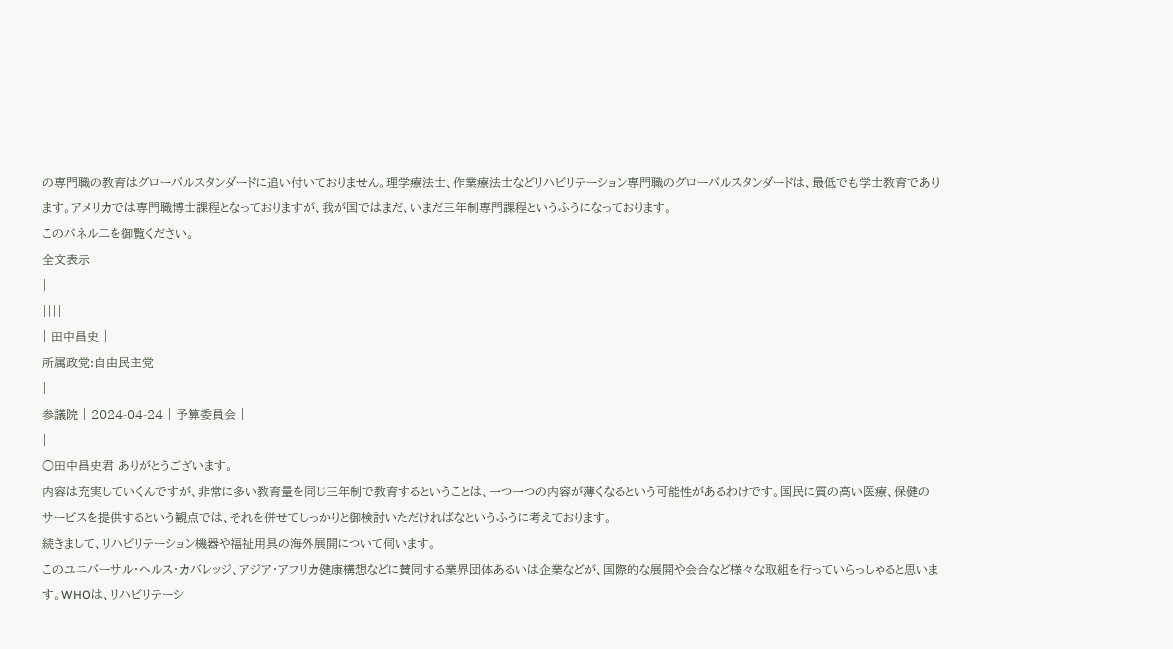の専門職の教育はグローバルスタンダードに追い付いておりません。理学療法士、作業療法士などリハビリテーション専門職のグローバルスタンダードは、最低でも学士教育であります。アメリカでは専門職博士課程となっておりますが、我が国ではまだ、いまだ三年制専門課程というふうになっております。
このパネル二を御覧ください。
全文表示
|
||||
| 田中昌史 |
所属政党:自由民主党
|
参議院 | 2024-04-24 | 予算委員会 |
|
○田中昌史君 ありがとうございます。
内容は充実していくんですが、非常に多い教育量を同じ三年制で教育するということは、一つ一つの内容が薄くなるという可能性があるわけです。国民に質の高い医療、保健のサービスを提供するという観点では、それを併せてしっかりと御検討いただければなというふうに考えております。
続きまして、リハビリテーション機器や福祉用具の海外展開について伺います。
このユニバーサル・ヘルス・カバレッジ、アジア・アフリカ健康構想などに賛同する業界団体あるいは企業などが、国際的な展開や会合など様々な取組を行っていらっしゃると思います。WHOは、リハビリテーシ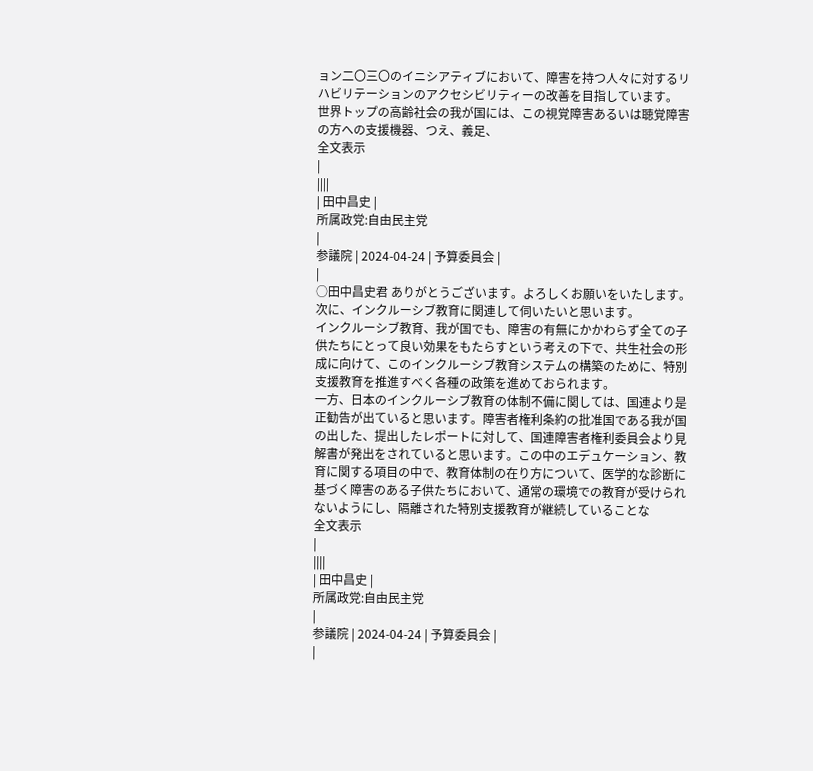ョン二〇三〇のイニシアティブにおいて、障害を持つ人々に対するリハビリテーションのアクセシビリティーの改善を目指しています。
世界トップの高齢社会の我が国には、この視覚障害あるいは聴覚障害の方への支援機器、つえ、義足、
全文表示
|
||||
| 田中昌史 |
所属政党:自由民主党
|
参議院 | 2024-04-24 | 予算委員会 |
|
○田中昌史君 ありがとうございます。よろしくお願いをいたします。
次に、インクルーシブ教育に関連して伺いたいと思います。
インクルーシブ教育、我が国でも、障害の有無にかかわらず全ての子供たちにとって良い効果をもたらすという考えの下で、共生社会の形成に向けて、このインクルーシブ教育システムの構築のために、特別支援教育を推進すべく各種の政策を進めておられます。
一方、日本のインクルーシブ教育の体制不備に関しては、国連より是正勧告が出ていると思います。障害者権利条約の批准国である我が国の出した、提出したレポートに対して、国連障害者権利委員会より見解書が発出をされていると思います。この中のエデュケーション、教育に関する項目の中で、教育体制の在り方について、医学的な診断に基づく障害のある子供たちにおいて、通常の環境での教育が受けられないようにし、隔離された特別支援教育が継続していることな
全文表示
|
||||
| 田中昌史 |
所属政党:自由民主党
|
参議院 | 2024-04-24 | 予算委員会 |
|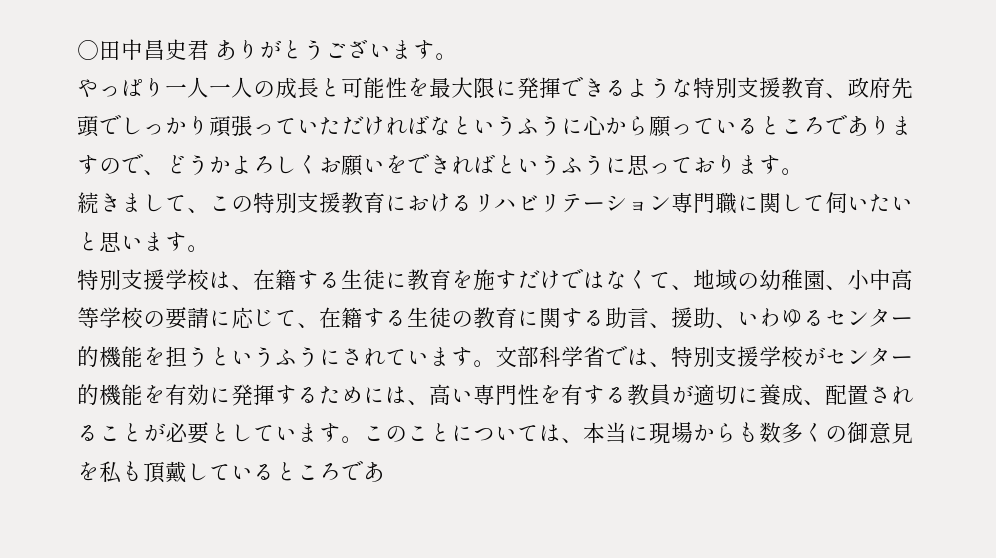○田中昌史君 ありがとうございます。
やっぱり一人一人の成長と可能性を最大限に発揮できるような特別支援教育、政府先頭でしっかり頑張っていただければなというふうに心から願っているところでありますので、どうかよろしくお願いをできればというふうに思っております。
続きまして、この特別支援教育におけるリハビリテーション専門職に関して伺いたいと思います。
特別支援学校は、在籍する生徒に教育を施すだけではなくて、地域の幼稚園、小中高等学校の要請に応じて、在籍する生徒の教育に関する助言、援助、いわゆるセンター的機能を担うというふうにされています。文部科学省では、特別支援学校がセンター的機能を有効に発揮するためには、高い専門性を有する教員が適切に養成、配置されることが必要としています。このことについては、本当に現場からも数多くの御意見を私も頂戴しているところであ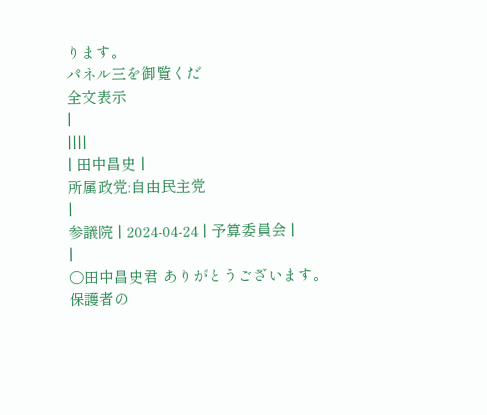ります。
パネル三を御覧くだ
全文表示
|
||||
| 田中昌史 |
所属政党:自由民主党
|
参議院 | 2024-04-24 | 予算委員会 |
|
○田中昌史君 ありがとうございます。
保護者の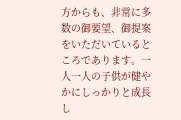方からも、非常に多数の御要望、御提案をいただいているところであります。一人一人の子供が健やかにしっかりと成長し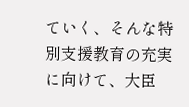ていく、そんな特別支援教育の充実に向けて、大臣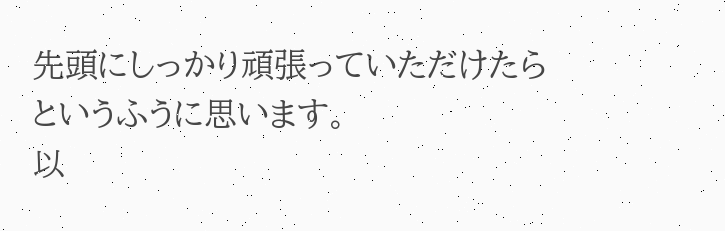先頭にしっかり頑張っていただけたらというふうに思います。
以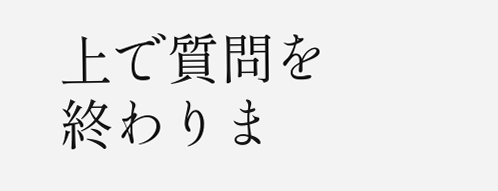上で質問を終わりま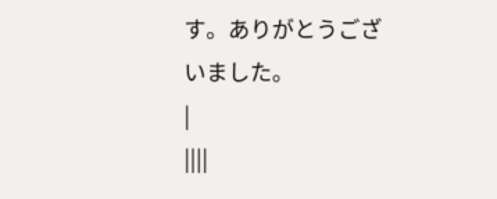す。ありがとうございました。
|
||||